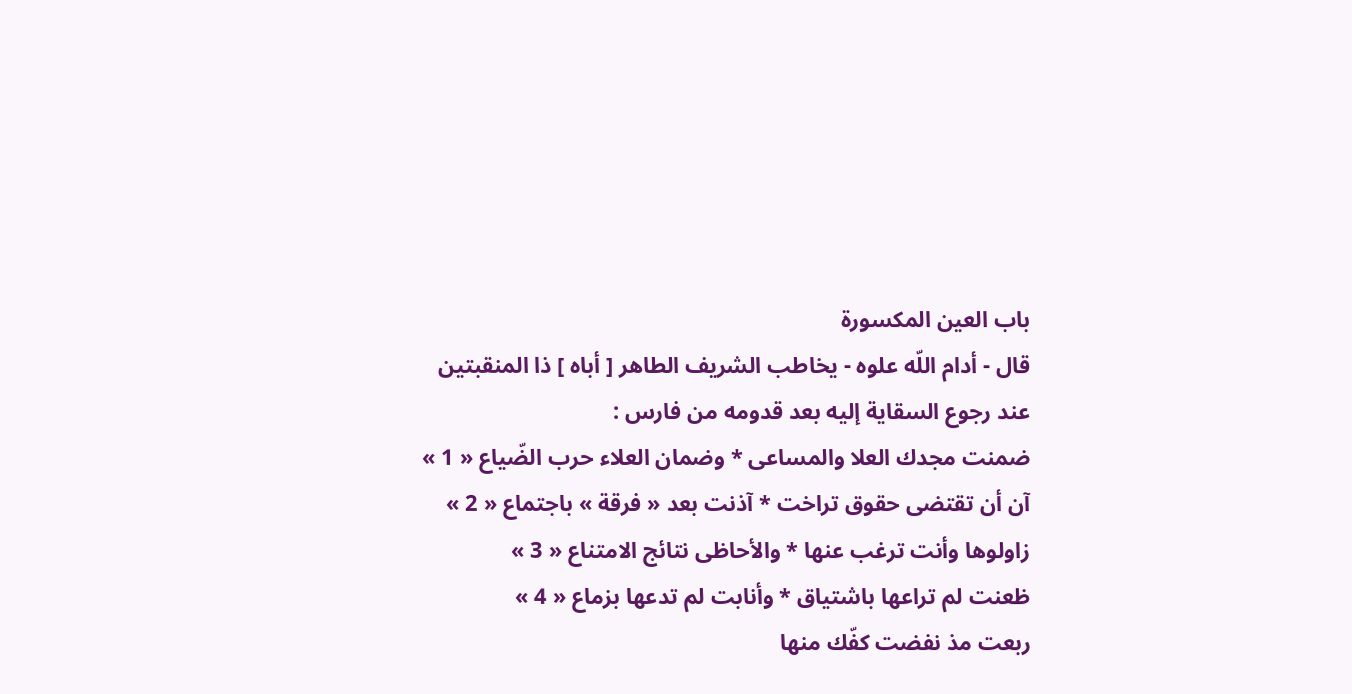باب العين المكسورة
قال - أدام اللّه علوه - يخاطب الشريف الطاهر [ أباه ] ذا المنقبتين عند رجوع السقاية إليه بعد قدومه من فارس :
ضمنت مجدك العلا والمساعى * وضمان العلاء حرب الضّياع « 1 »
آن أن تقتضى حقوق تراخت * آذنت بعد « فرقة » باجتماع « 2 »
زاولوها وأنت ترغب عنها * والأحاظى نتائج الامتناع « 3 »
ظعنت لم تراعها باشتياق * وأنابت لم تدعها بزماع « 4 »
ربعت مذ نفضت كفّك منها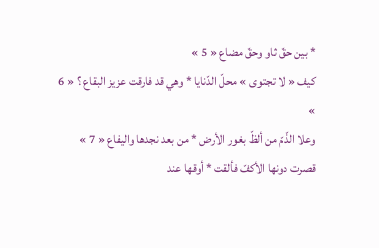* بين حقّ ثاو وحقّ مضاع « 5 »
كيف « لا تجتوى » محلّ الدّنايا * وهي قد فارقت عزيز البقاع ؟ « 6 »
وعلا الذّمّ من ألظّ بغور الأرض * من بعد نجدها واليفاع « 7 »
قصرت دونها الأكفّ فألقت * أوقها عند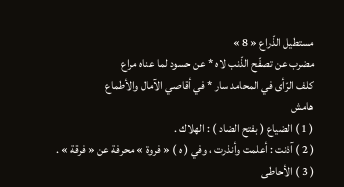مستطيل الذّراع « 8 »
مضرب عن تصفّح الذّنب لاه * عن حسود لما عناه مراع
كلف الرّأى في المحامد سار * في أقاصي الآمال والأطماع
هامش
( 1 ) الضياع ( بفتح الضاد ) : الهلاك .
( 2 ) آذنت : أعلمت وأنذرت ، وفي ( ه ) « فروة » محرفة عن « فرقة » .
( 3 ) الأحاطى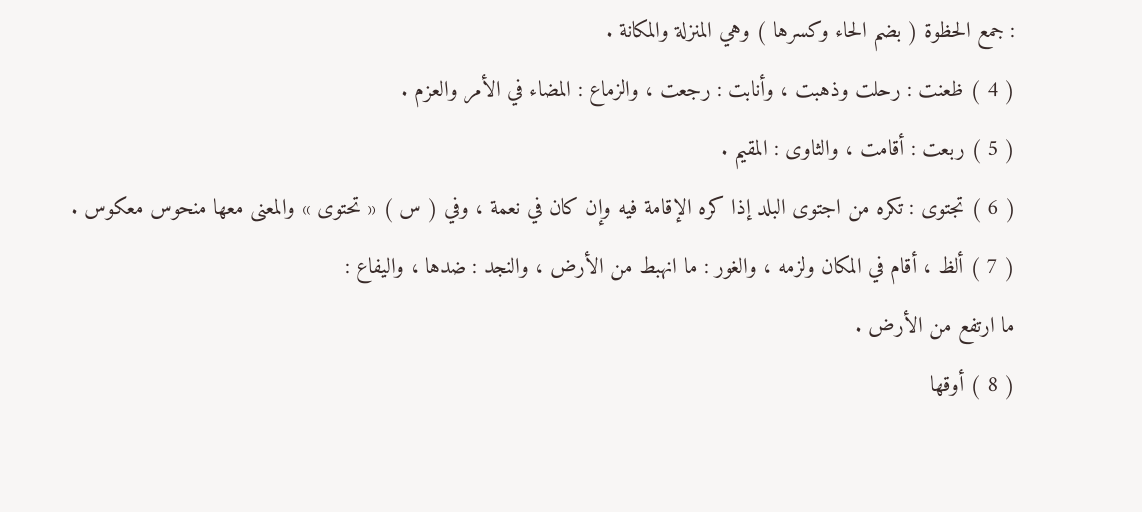: جمع الحظوة ( بضم الحاء وكسرها ) وهي المنزلة والمكانة .
( 4 ) ظعنت : رحلت وذهبت ، وأنابت : رجعت ، والزماع : المضاء في الأمر والعزم .
( 5 ) ربعت : أقامت ، والثاوى : المقيم .
( 6 ) تجتوى : تكره من اجتوى البلد إذا كره الإقامة فيه وإن كان في نعمة ، وفي ( س ) « تحتوى » والمعنى معها منحوس معكوس .
( 7 ) ألظ ، أقام في المكان ولزمه ، والغور : ما انهبط من الأرض ، والنجد : ضدها ، واليفاع :
ما ارتفع من الأرض .
( 8 ) أوقها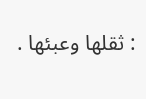: ثقلها وعبئها .